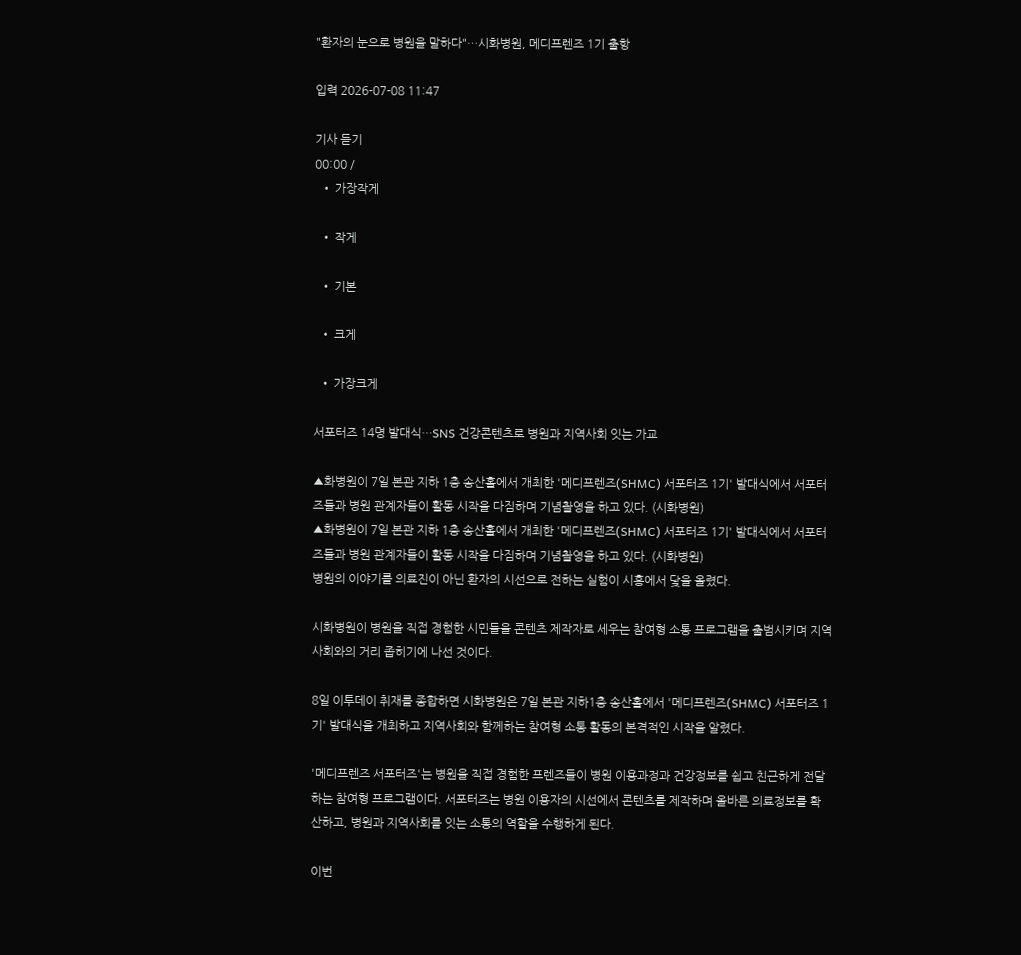"환자의 눈으로 병원을 말하다"…시화병원, 메디프렌즈 1기 출항

입력 2026-07-08 11:47

기사 듣기
00:00 /
  • 가장작게

  • 작게

  • 기본

  • 크게

  • 가장크게

서포터즈 14명 발대식…SNS 건강콘텐츠로 병원과 지역사회 잇는 가교

▲화병원이 7일 본관 지하 1층 송산홀에서 개최한 '메디프렌즈(SHMC) 서포터즈 1기' 발대식에서 서포터즈들과 병원 관계자들이 활동 시작을 다짐하며 기념촬영을 하고 있다. (시화병원)
▲화병원이 7일 본관 지하 1층 송산홀에서 개최한 '메디프렌즈(SHMC) 서포터즈 1기' 발대식에서 서포터즈들과 병원 관계자들이 활동 시작을 다짐하며 기념촬영을 하고 있다. (시화병원)
병원의 이야기를 의료진이 아닌 환자의 시선으로 전하는 실험이 시흥에서 닻을 올렸다.

시화병원이 병원을 직접 경험한 시민들을 콘텐츠 제작자로 세우는 참여형 소통 프로그램을 출범시키며 지역사회와의 거리 좁히기에 나선 것이다.

8일 이투데이 취재를 종합하면 시화병원은 7일 본관 지하1층 송산홀에서 '메디프렌즈(SHMC) 서포터즈 1기' 발대식을 개최하고 지역사회와 함께하는 참여형 소통 활동의 본격적인 시작을 알렸다.

'메디프렌즈 서포터즈'는 병원을 직접 경험한 프렌즈들이 병원 이용과정과 건강정보를 쉽고 친근하게 전달하는 참여형 프로그램이다. 서포터즈는 병원 이용자의 시선에서 콘텐츠를 제작하며 올바른 의료정보를 확산하고, 병원과 지역사회를 잇는 소통의 역할을 수행하게 된다.

이번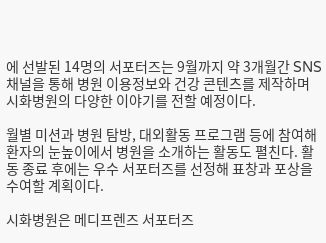에 선발된 14명의 서포터즈는 9월까지 약 3개월간 SNS 채널을 통해 병원 이용정보와 건강 콘텐츠를 제작하며 시화병원의 다양한 이야기를 전할 예정이다.

월별 미션과 병원 탐방, 대외활동 프로그램 등에 참여해 환자의 눈높이에서 병원을 소개하는 활동도 펼친다. 활동 종료 후에는 우수 서포터즈를 선정해 표창과 포상을 수여할 계획이다.

시화병원은 메디프렌즈 서포터즈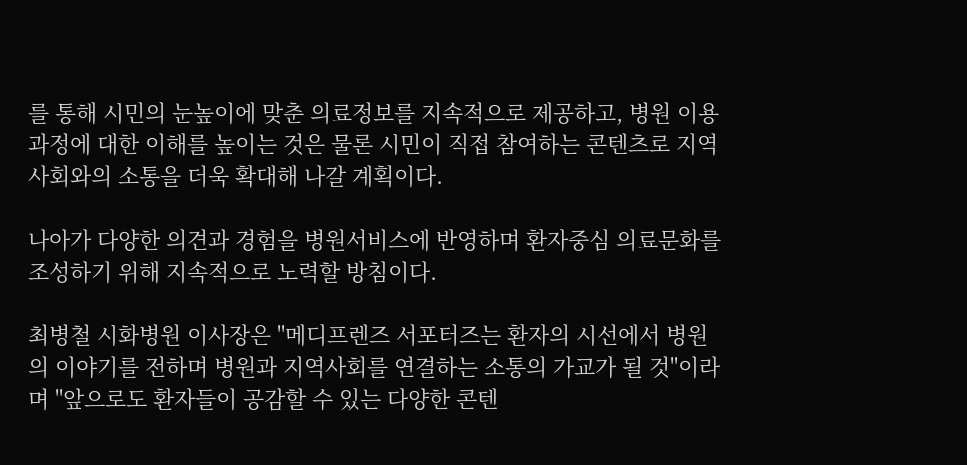를 통해 시민의 눈높이에 맞춘 의료정보를 지속적으로 제공하고, 병원 이용과정에 대한 이해를 높이는 것은 물론 시민이 직접 참여하는 콘텐츠로 지역사회와의 소통을 더욱 확대해 나갈 계획이다.

나아가 다양한 의견과 경험을 병원서비스에 반영하며 환자중심 의료문화를 조성하기 위해 지속적으로 노력할 방침이다.

최병철 시화병원 이사장은 "메디프렌즈 서포터즈는 환자의 시선에서 병원의 이야기를 전하며 병원과 지역사회를 연결하는 소통의 가교가 될 것"이라며 "앞으로도 환자들이 공감할 수 있는 다양한 콘텐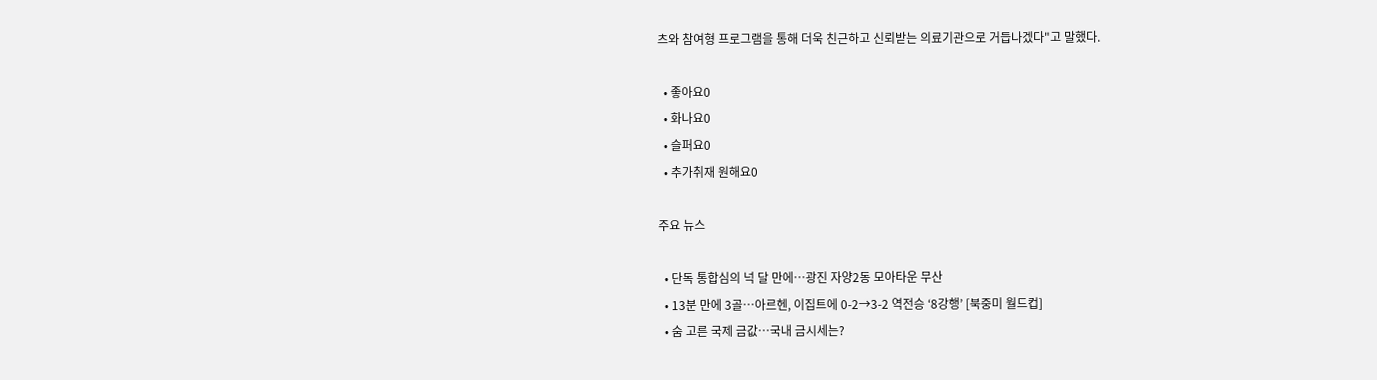츠와 참여형 프로그램을 통해 더욱 친근하고 신뢰받는 의료기관으로 거듭나겠다"고 말했다.

  • 좋아요0
  • 화나요0
  • 슬퍼요0
  • 추가취재 원해요0

주요 뉴스

  • 단독 통합심의 넉 달 만에…광진 자양2동 모아타운 무산
  • 13분 만에 3골⋯아르헨, 이집트에 0-2→3-2 역전승 ‘8강행’ [북중미 월드컵]
  • 숨 고른 국제 금값…국내 금시세는?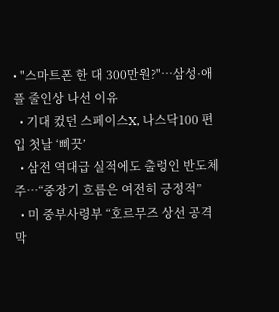• "스마트폰 한 대 300만원?"…삼성·애플 줄인상 나선 이유
  • 기대 컸던 스페이스X, 나스닥100 편입 첫날 ‘삐끗’
  • 삼전 역대급 실적에도 출렁인 반도체주…“중장기 흐름은 여전히 긍정적”
  • 미 중부사령부 “호르무즈 상선 공격 막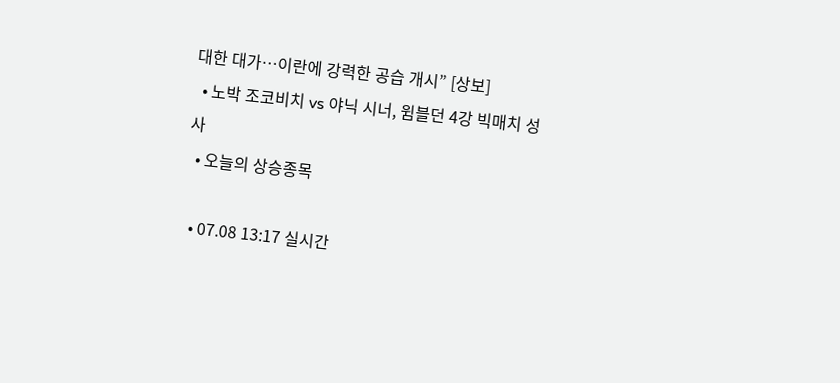대한 대가…이란에 강력한 공습 개시” [상보]
  • 노박 조코비치 vs 야닉 시너, 윔블던 4강 빅매치 성사
  • 오늘의 상승종목

  • 07.08 13:17 실시간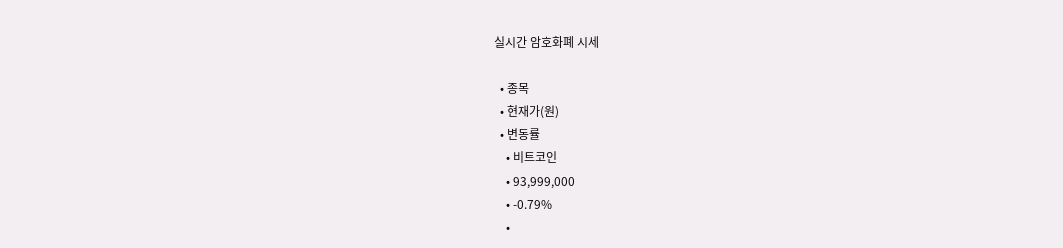실시간 암호화폐 시세

  • 종목
  • 현재가(원)
  • 변동률
    • 비트코인
    • 93,999,000
    • -0.79%
    •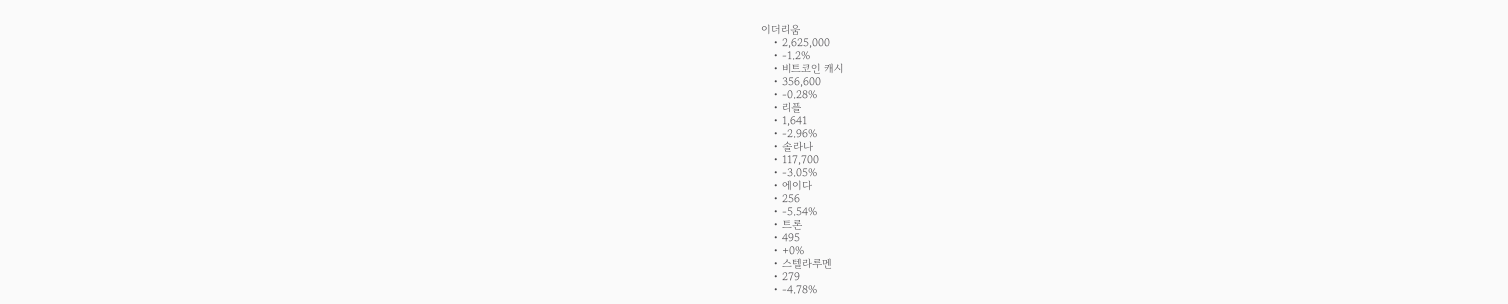이더리움
    • 2,625,000
    • -1.2%
    • 비트코인 캐시
    • 356,600
    • -0.28%
    • 리플
    • 1,641
    • -2.96%
    • 솔라나
    • 117,700
    • -3.05%
    • 에이다
    • 256
    • -5.54%
    • 트론
    • 495
    • +0%
    • 스텔라루멘
    • 279
    • -4.78%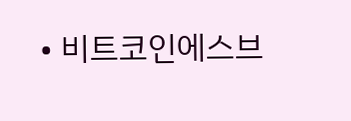• 비트코인에스브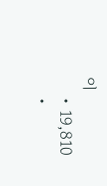이
    • 19,810
    •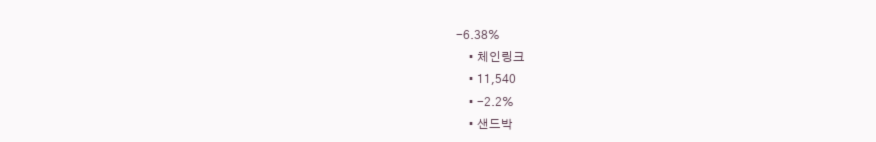-6.38%
    • 체인링크
    • 11,540
    • -2.2%
    • 샌드박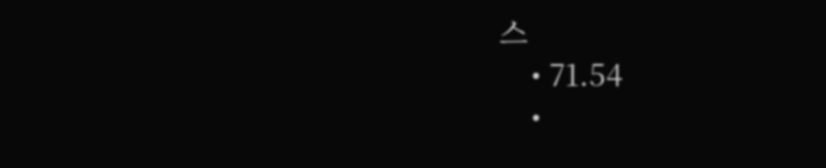스
    • 71.54
    •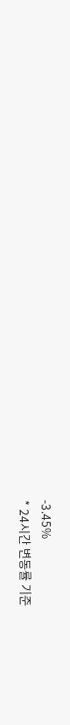-3.45%
* 24시간 변동률 기준